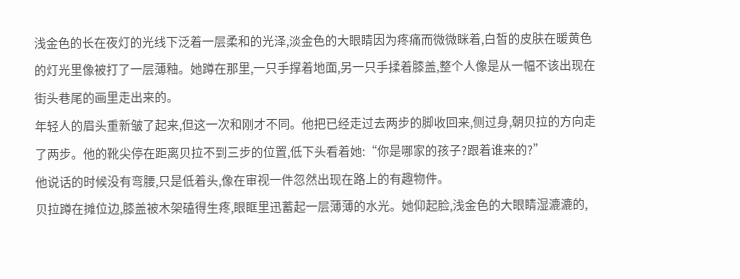浅金色的长在夜灯的光线下泛着一层柔和的光泽,淡金色的大眼睛因为疼痛而微微眯着,白皙的皮肤在暖黄色的灯光里像被打了一层薄釉。她蹲在那里,一只手撑着地面,另一只手揉着膝盖,整个人像是从一幅不该出现在街头巷尾的画里走出来的。
年轻人的眉头重新皱了起来,但这一次和刚才不同。他把已经走过去两步的脚收回来,侧过身,朝贝拉的方向走了两步。他的靴尖停在距离贝拉不到三步的位置,低下头看着她:“你是哪家的孩子?跟着谁来的?”
他说话的时候没有弯腰,只是低着头,像在审视一件忽然出现在路上的有趣物件。
贝拉蹲在摊位边,膝盖被木架磕得生疼,眼眶里迅蓄起一层薄薄的水光。她仰起脸,浅金色的大眼睛湿漉漉的,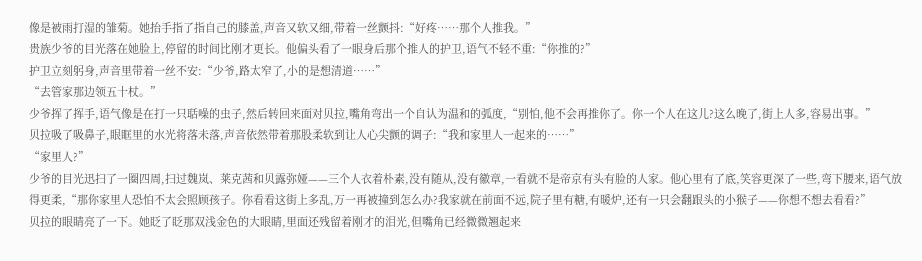像是被雨打湿的雏菊。她抬手指了指自己的膝盖,声音又软又细,带着一丝颤抖:“好疼……那个人推我。”
贵族少爷的目光落在她脸上,停留的时间比刚才更长。他偏头看了一眼身后那个推人的护卫,语气不轻不重:“你推的?”
护卫立刻躬身,声音里带着一丝不安:“少爷,路太窄了,小的是想清道……”
“去管家那边领五十杖。”
少爷挥了挥手,语气像是在打一只聒噪的虫子,然后转回来面对贝拉,嘴角弯出一个自认为温和的弧度,“别怕,他不会再推你了。你一个人在这儿?这么晚了,街上人多,容易出事。”
贝拉吸了吸鼻子,眼眶里的水光将落未落,声音依然带着那股柔软到让人心尖颤的调子:“我和家里人一起来的……”
“家里人?”
少爷的目光迅扫了一圈四周,扫过魏岚、莱克茜和贝露弥娅——三个人衣着朴素,没有随从,没有徽章,一看就不是帝京有头有脸的人家。他心里有了底,笑容更深了一些,弯下腰来,语气放得更柔,“那你家里人恐怕不太会照顾孩子。你看看这街上多乱,万一再被撞到怎么办?我家就在前面不远,院子里有糖,有暖炉,还有一只会翻跟头的小猴子——你想不想去看看?”
贝拉的眼睛亮了一下。她眨了眨那双浅金色的大眼睛,里面还残留着刚才的泪光,但嘴角已经微微翘起来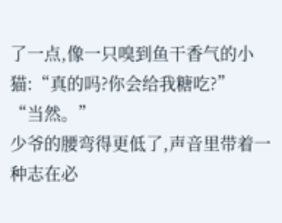了一点,像一只嗅到鱼干香气的小猫:“真的吗?你会给我糖吃?”
“当然。”
少爷的腰弯得更低了,声音里带着一种志在必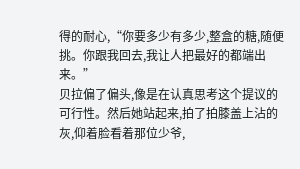得的耐心,“你要多少有多少,整盒的糖,随便挑。你跟我回去,我让人把最好的都端出来。”
贝拉偏了偏头,像是在认真思考这个提议的可行性。然后她站起来,拍了拍膝盖上沾的灰,仰着脸看着那位少爷,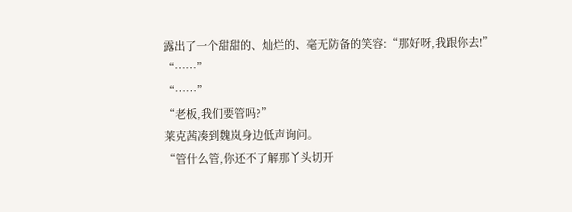露出了一个甜甜的、灿烂的、毫无防备的笑容:“那好呀,我跟你去!”
“……”
“……”
“老板,我们要管吗?”
莱克茜凑到魏岚身边低声询问。
“管什么管,你还不了解那丫头切开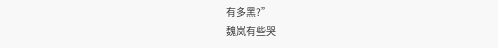有多黑?”
魏岚有些哭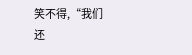笑不得,“我们还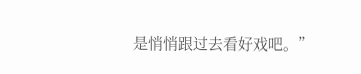是悄悄跟过去看好戏吧。”